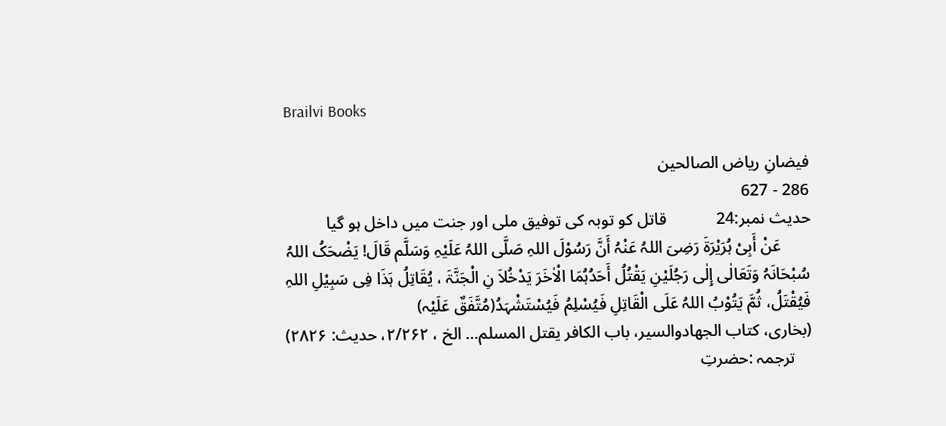Brailvi Books

فیضانِ ریاض الصالحین
286 - 627
حدیث نمبر:24            قاتل کو توبہ کی توفیق ملی اور جنت میں داخل ہو گیا
       عَنْ أَبِیْ ہُرَیْرَۃَ رَضِیَ اللہُ عَنْہُ أَنَّ رَسُوْلَ اللہِ صَلَّی اللہُ عَلَیْہِ وَسَلَّم قَالَ! یَضْحَکُ اللہُ سُبْحَانَہُ وَتَعَالٰی إِلٰی رَجُلَیْنِ یَقْتُلُ أَحَدُہُمَا الْاٰخَرَ یَدْخُلاَ نِ الْجَنَّۃَ ، یُقَاتِلُ ہَذَا فِی سَبِیْلِ اللہِ فَیُقْتَلُ، ثُمَّ یَتُوْبُ اللہُ عَلَی الْقَاتِلِ فَیُسْلِمُ فَیُسْتَشْہَدُ(مُتَّفَقٌ عَلَیْہ)
(بخاری، کتاب الجھادوالسیر، باب الکافر یقتل المسلم… الخ ، ۲/۲۶۲، حدیث: ۲۸۲۶)
    ترجمہ :حضرتِ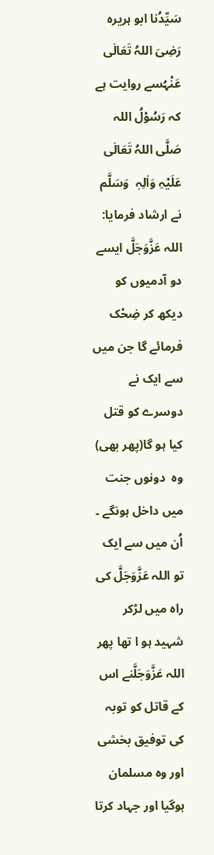سَیِّدُنا ابو ہریرہ رَضِیَ اللہُ تَعَالٰی عَنْہُسے روایت ہے کہ رَسُوْلُ اللہ صَلَّی اللہُ تَعَالٰی عَلَیْہِ وَاٰلِہٖ  وَسَلَّم نے ارشاد فرمایا: اللہ عَزَّوَجَلَّ ایسے دو آدمیوں کو دیکھ کر ضِحْک فرمائے گا جن میں سے ایک نے دوسرے کو قتل کیا ہو گا(پھر بھی) وہ  دونوں جنت میں داخل ہونگے ۔ اُن میں سے ایک تو اللہ عَزَّوَجَلَّ کی راہ میں لڑکر شہید ہو ا تھا پھر اللہ عَزَّوَجَلَّنے اس کے قاتل کو توبہ کی توفیق بخشی اور وہ مسلمان ہوگیا اور جہاد کرتا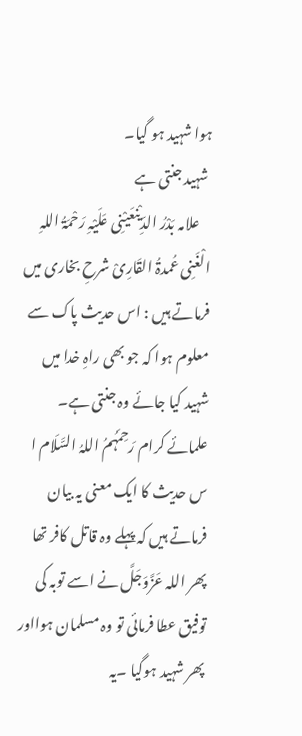ہوا شہید ہو گیا۔
 شہید جنتی ہے
    علامہ بَدْرُ الدِّیْنعَیْنِی عَلَیْہِ رَحْمَۃُ اللہِ الْغَنِی عُمدۃُ القَارِیْ شرحِ بخاری میں فرماتے ہیں : اس حدیث پاک سے معلوم ہوا کہ جو بھی راہِ خدا میں شہید کیا جائے وہ جنتی ہے۔ علمائے کرام رَحِمَہُمُ اللہُ السَّلَام ا س حدیث کا ایک معنی یہ بیان فرماتے ہیں کہ پہلے وہ قاتل کافر تھا پھر اللہ عَزَّوَجَلَّ نے اسے توبہ کی توفیق عطا فرمائی تو وہ مسلمان ہوااور پھر شہید ہوگیا ۔یہ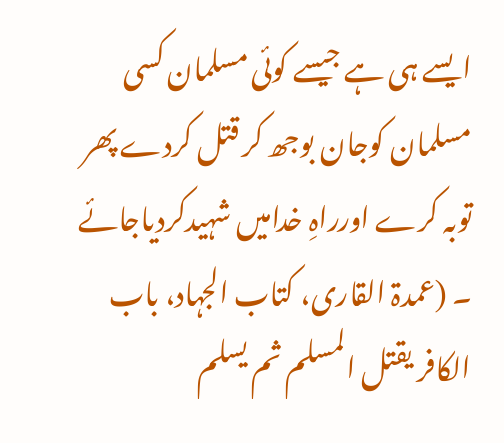ایسے ہی ہے جیسے کوئی مسلمان کسی مسلمان کوجان بوجھ کر قتل کردے پھر توبہ کرے اورراہِ خدامیں شہیدکردیاجائے ۔ (عمدۃ القاری، کتاب الجہاد، باب الکافر یقتل المسلم ثم یسلم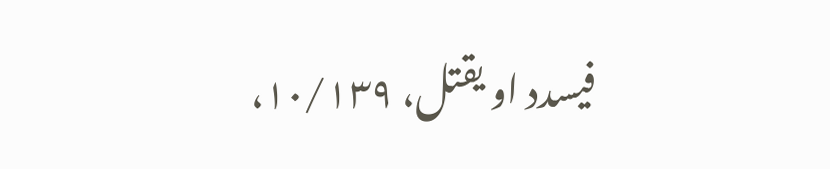فیسدد او یقتل، ۱۰/۱۳۹،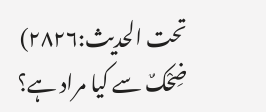تحت الحدیث:۲۸۲۶)
ضِحْکٌ سے کیا مراد ہے؟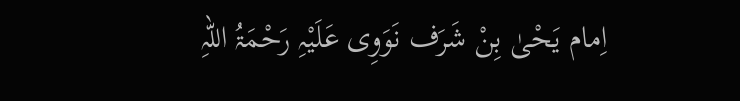اِمام یَحْیٰ بِنْ شَرَف نَوَوِی عَلَیْہِ رَحْمَۃُ اللہِ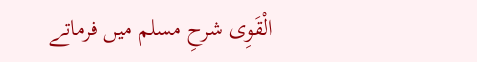الْقَوِی شرحِ مسلم میں فرماتے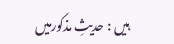ہیں : حدیثِ مذکورمیں